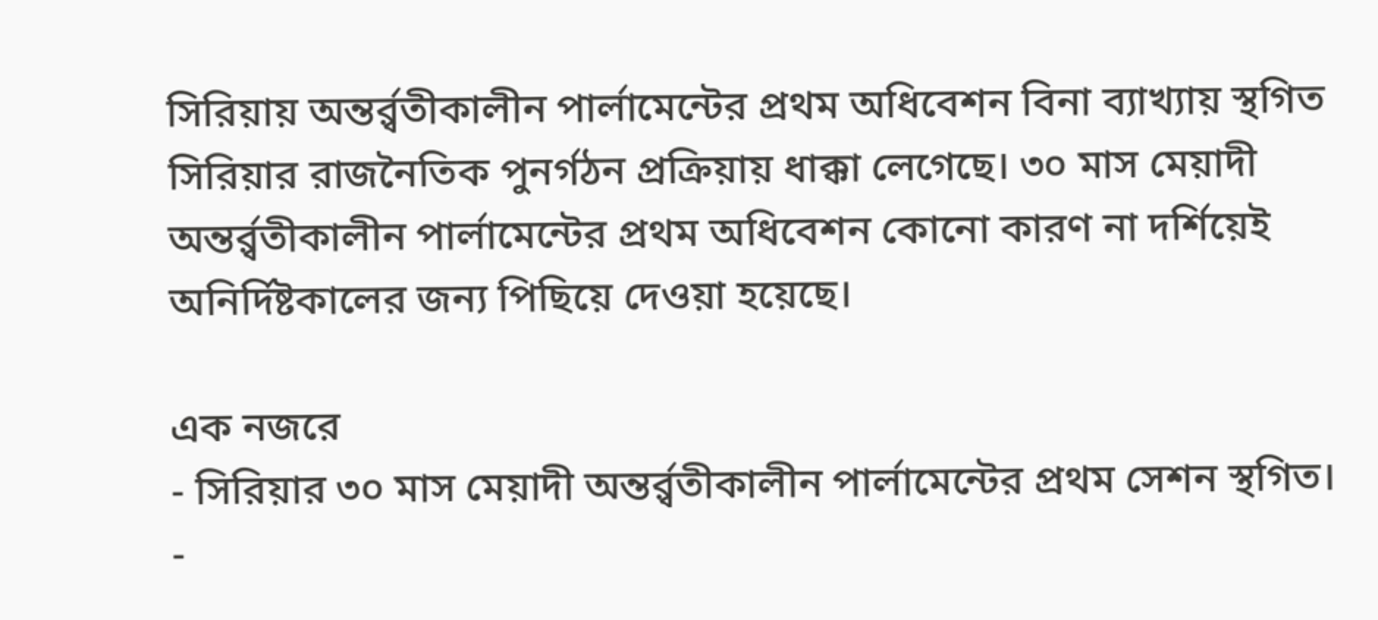সিরিয়ায় অন্তর্র্বতীকালীন পার্লামেন্টের প্রথম অধিবেশন বিনা ব্যাখ্যায় স্থগিত
সিরিয়ার রাজনৈতিক পুনর্গঠন প্রক্রিয়ায় ধাক্কা লেগেছে। ৩০ মাস মেয়াদী অন্তর্র্বতীকালীন পার্লামেন্টের প্রথম অধিবেশন কোনো কারণ না দর্শিয়েই অনির্দিষ্টকালের জন্য পিছিয়ে দেওয়া হয়েছে।

এক নজরে
- সিরিয়ার ৩০ মাস মেয়াদী অন্তর্র্বতীকালীন পার্লামেন্টের প্রথম সেশন স্থগিত।
-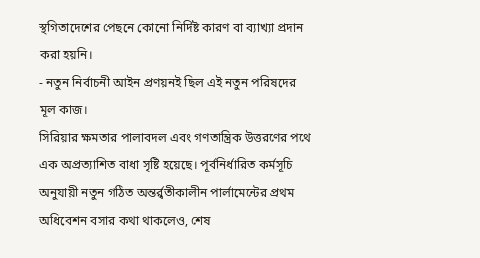স্থগিতাদেশের পেছনে কোনো নির্দিষ্ট কারণ বা ব্যাখ্যা প্রদান করা হয়নি।
- নতুন নির্বাচনী আইন প্রণয়নই ছিল এই নতুন পরিষদের মূল কাজ।
সিরিয়ার ক্ষমতার পালাবদল এবং গণতান্ত্রিক উত্তরণের পথে এক অপ্রত্যাশিত বাধা সৃষ্টি হয়েছে। পূর্বনির্ধারিত কর্মসূচি অনুযায়ী নতুন গঠিত অন্তর্র্বতীকালীন পার্লামেন্টের প্রথম অধিবেশন বসার কথা থাকলেও, শেষ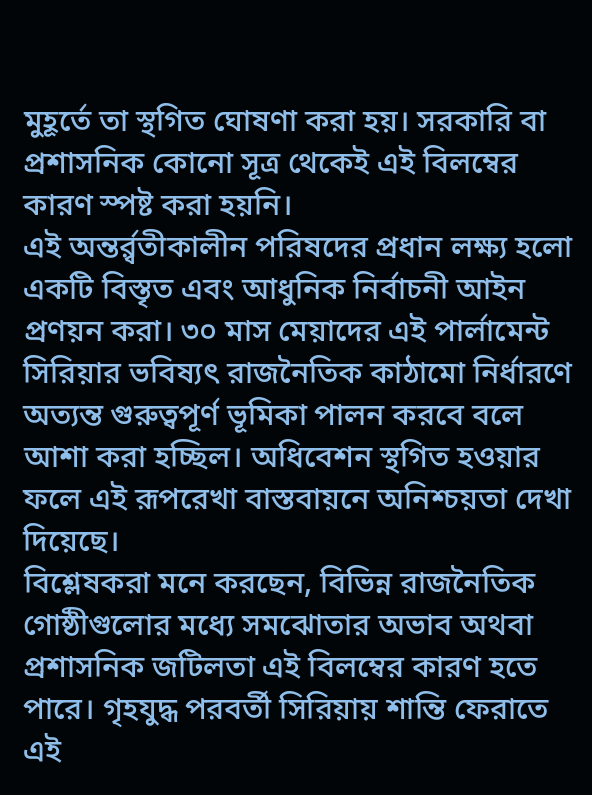মুহূর্তে তা স্থগিত ঘোষণা করা হয়। সরকারি বা প্রশাসনিক কোনো সূত্র থেকেই এই বিলম্বের কারণ স্পষ্ট করা হয়নি।
এই অন্তর্র্বতীকালীন পরিষদের প্রধান লক্ষ্য হলো একটি বিস্তৃত এবং আধুনিক নির্বাচনী আইন প্রণয়ন করা। ৩০ মাস মেয়াদের এই পার্লামেন্ট সিরিয়ার ভবিষ্যৎ রাজনৈতিক কাঠামো নির্ধারণে অত্যন্ত গুরুত্বপূর্ণ ভূমিকা পালন করবে বলে আশা করা হচ্ছিল। অধিবেশন স্থগিত হওয়ার ফলে এই রূপরেখা বাস্তবায়নে অনিশ্চয়তা দেখা দিয়েছে।
বিশ্লেষকরা মনে করছেন, বিভিন্ন রাজনৈতিক গোষ্ঠীগুলোর মধ্যে সমঝোতার অভাব অথবা প্রশাসনিক জটিলতা এই বিলম্বের কারণ হতে পারে। গৃহযুদ্ধ পরবর্তী সিরিয়ায় শান্তি ফেরাতে এই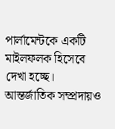পার্লামেন্টকে একটি মাইলফলক হিসেবে দেখা হচ্ছে। আন্তর্জাতিক সম্প্রদায়ও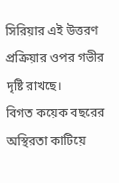সিরিয়ার এই উত্তরণ প্রক্রিয়ার ওপর গভীর দৃষ্টি রাখছে।
বিগত কয়েক বছরের অস্থিরতা কাটিয়ে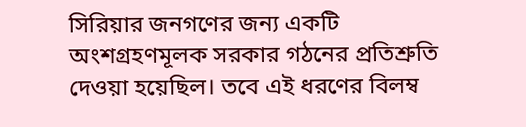সিরিয়ার জনগণের জন্য একটি অংশগ্রহণমূলক সরকার গঠনের প্রতিশ্রুতি দেওয়া হয়েছিল। তবে এই ধরণের বিলম্ব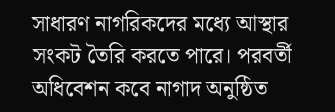সাধারণ নাগরিকদের মধ্যে আস্থার সংকট তৈরি করতে পারে। পরবর্তী অধিবেশন কবে নাগাদ অনুষ্ঠিত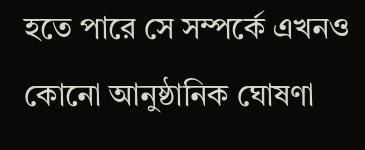হতে পারে সে সম্পর্কে এখনও কোনো আনুষ্ঠানিক ঘোষণা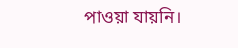পাওয়া যায়নি।